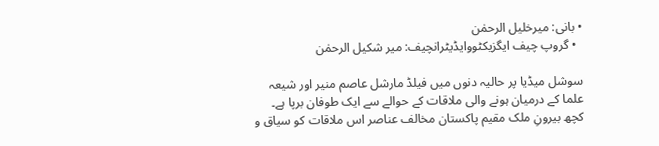• بانی: میرخلیل الرحمٰن
  • گروپ چیف ایگزیکٹووایڈیٹرانچیف: میر شکیل الرحمٰن

سوشل میڈیا پر حالیہ دنوں میں فیلڈ مارشل عاصم منیر اور شیعہ علما کے درمیان ہونے والی ملاقات کے حوالے سے ایک طوفان برپا ہے۔ کچھ بیرونِ ملک مقیم پاکستان مخالف عناصر اس ملاقات کو سیاق و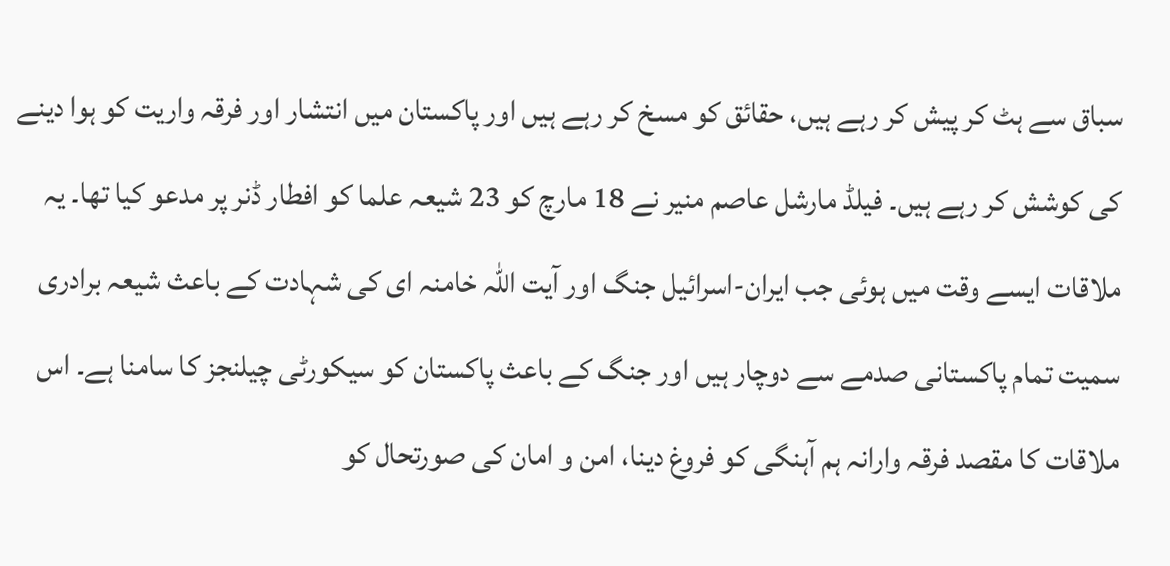سباق سے ہٹ کر پیش کر رہے ہیں، حقائق کو مسخ کر رہے ہیں اور پاکستان میں انتشار اور فرقہ واریت کو ہوا دینے کی کوشش کر رہے ہیں۔ فیلڈ مارشل عاصم منیر نے 18 مارچ کو 23 شیعہ علما کو افطار ڈنر پر مدعو کیا تھا۔ یہ ملاقات ایسے وقت میں ہوئی جب ایران-اسرائیل جنگ اور آیت اللہ خامنہ ای کی شہادت کے باعث شیعہ برادری سمیت تمام پاکستانی صدمے سے دوچار ہیں اور جنگ کے باعث پاکستان کو سیکورٹی چیلنجز کا سامنا ہے۔ اس ملاقات کا مقصد فرقہ وارانہ ہم آہنگی کو فروغ دینا، امن و امان کی صورتحال کو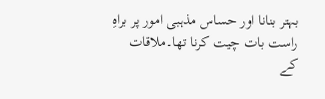بہتر بنانا اور حساس مذہبی امور پر براہِ راست بات چیت کرنا تھا۔ملاقات کے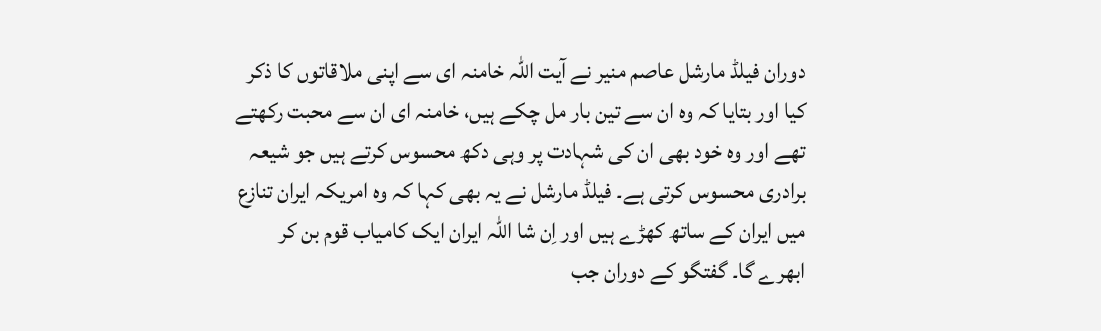دوران فیلڈ مارشل عاصم منیر نے آیت اللہ خامنہ ای سے اپنی ملاقاتوں کا ذکر کیا اور بتایا کہ وہ ان سے تین بار مل چکے ہیں، خامنہ ای ان سے محبت رکھتے تھے اور وہ خود بھی ان کی شہادت پر وہی دکھ محسوس کرتے ہیں جو شیعہ برادری محسوس کرتی ہے۔ فیلڈ مارشل نے یہ بھی کہا کہ وہ امریکہ ایران تنازع میں ایران کے ساتھ کھڑے ہیں اور اِن شا اللہ ایران ایک کامیاب قوم بن کر ابھرے گا۔ گفتگو کے دوران جب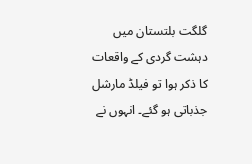گلگت بلتستان میں دہشت گردی کے واقعات کا ذکر ہوا تو فیلڈ مارشل جذباتی ہو گئے۔ انہوں نے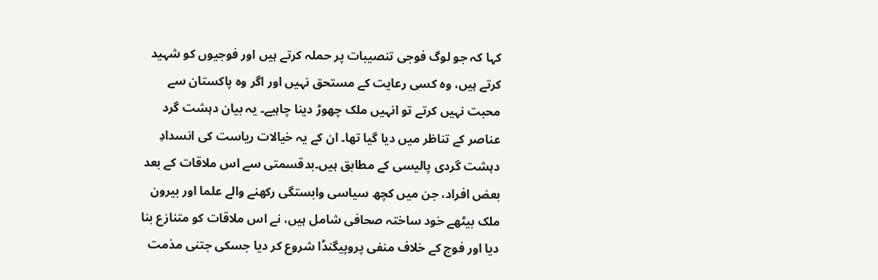کہا کہ جو لوگ فوجی تنصیبات پر حملہ کرتے ہیں اور فوجیوں کو شہید کرتے ہیں، وہ کسی رعایت کے مستحق نہیں اور اگر وہ پاکستان سے محبت نہیں کرتے تو انہیں ملک چھوڑ دینا چاہیے۔ یہ بیان دہشت گرد عناصر کے تناظر میں دیا گیا تھا۔ ان کے یہ خیالات ریاست کی انسدادِ دہشت گردی پالیسی کے مطابق ہیں۔بدقسمتی سے اس ملاقات کے بعد بعض افراد، جن میں کچھ سیاسی وابستگی رکھنے والے علما اور بیرون ملک بیٹھے خود ساختہ صحافی شامل ہیں، نے اس ملاقات کو متنازع بنا دیا اور فوج کے خلاف منفی پروپیگنڈا شروع کر دیا جسکی جتنی مذمت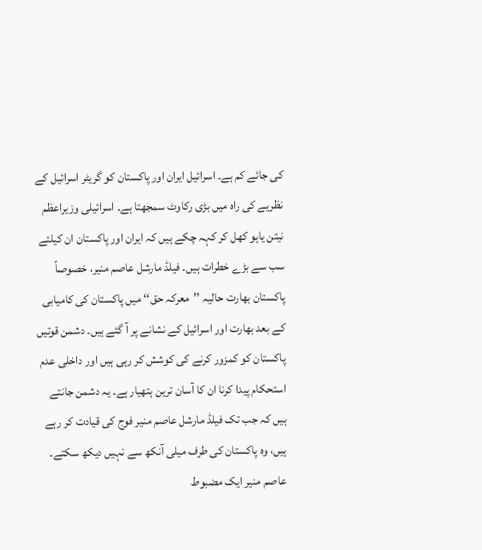کی جائے کم ہے۔ اسرائیل ایران اور پاکستان کو گریٹر اسرائیل کے نظریے کی راہ میں بڑی رکاوٹ سمجھتا ہے۔ اسرائیلی وزیراعظم نیتن یاہو کھل کر کہہ چکے ہیں کہ ایران اور پاکستان ان کیلئے سب سے بڑے خطرات ہیں۔ فیلڈ مارشل عاصم منیر، خصوصاً پاکستان بھارت حالیہ ’’معرکہ حق‘‘ میں پاکستان کی کامیابی کے بعد بھارت اور اسرائیل کے نشانے پر آ گئے ہیں۔ دشمن قوتیں پاکستان کو کمزور کرنے کی کوشش کر رہی ہیں اور داخلی عدم استحکام پیدا کرنا ان کا آسان ترین ہتھیار ہے۔ یہ دشمن جانتے ہیں کہ جب تک فیلڈ مارشل عاصم منیر فوج کی قیادت کر رہے ہیں، وہ پاکستان کی طرف میلی آنکھ سے نہیں دیکھ سکتے۔ عاصم منیر ایک مضبوط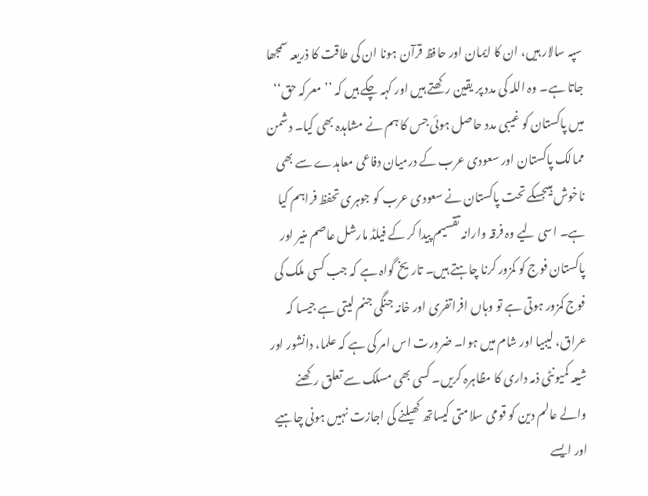سپہ سالار ہیں، ان کا ایمان اور حافظ قرآن ہونا ان کی طاقت کا ذریعہ سمجھا جاتا ہے۔ وہ اللہ کی مدد پر یقین رکھتے ہیں اور کہہ چکے ہیں کہ ’’معرکہ حق‘‘ میں پاکستان کو غیبی مدد حاصل ہوئی جس کا ہم نے مشاہدہ بھی کیا۔ دشمن ممالک پاکستان اور سعودی عرب کے درمیان دفاعی معاہدے سے بھی ناخوش ہیںجسکے تحت پاکستان نے سعودی عرب کو جوہری تحفظ فراہم کیا ہے۔ اسی لیے وہ فرقہ وارانہ تقسیم پیدا کر کے فیلڈ مارشل عاصم منیر اور پاکستان فوج کو کمزور کرنا چاہتے ہیں۔ تاریخ گواہ ہے کہ جب کسی ملک کی فوج کمزور ہوتی ہے تو وہاں افراتفری اور خانہ جنگی جنم لیتی ہے جیسا کہ عراق، لیبیا اور شام میں ہوا۔ ضرورت اس امر کی ہے کہ علما، دانشور اور شیعہ کمیونٹی ذمہ داری کا مظاہرہ کریں۔ کسی بھی مسلک سے تعلق رکھنے والے عالم دین کو قومی سلامتی کیساتھ کھیلنے کی اجازت نہیں ہونی چاہیے اور ایسے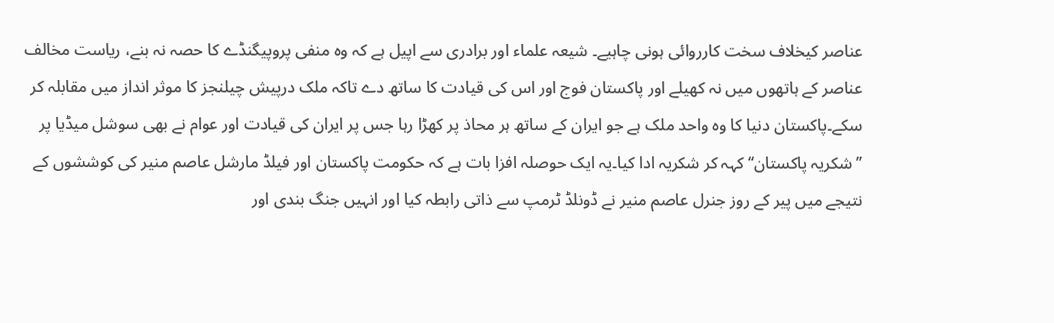عناصر کیخلاف سخت کارروائی ہونی چاہیے۔ شیعہ علماء اور برادری سے اپیل ہے کہ وہ منفی پروپیگنڈے کا حصہ نہ بنے، ریاست مخالف عناصر کے ہاتھوں میں نہ کھیلے اور پاکستان فوج اور اس کی قیادت کا ساتھ دے تاکہ ملک درپیش چیلنجز کا موثر انداز میں مقابلہ کر سکے۔پاکستان دنیا کا وہ واحد ملک ہے جو ایران کے ساتھ ہر محاذ پر کھڑا رہا جس پر ایران کی قیادت اور عوام نے بھی سوشل میڈیا پر ’’شکریہ پاکستان‘‘ کہہ کر شکریہ ادا کیا۔یہ ایک حوصلہ افزا بات ہے کہ حکومت پاکستان اور فیلڈ مارشل عاصم منیر کی کوششوں کے نتیجے میں پیر کے روز جنرل عاصم منیر نے ڈونلڈ ٹرمپ سے ذاتی رابطہ کیا اور انہیں جنگ بندی اور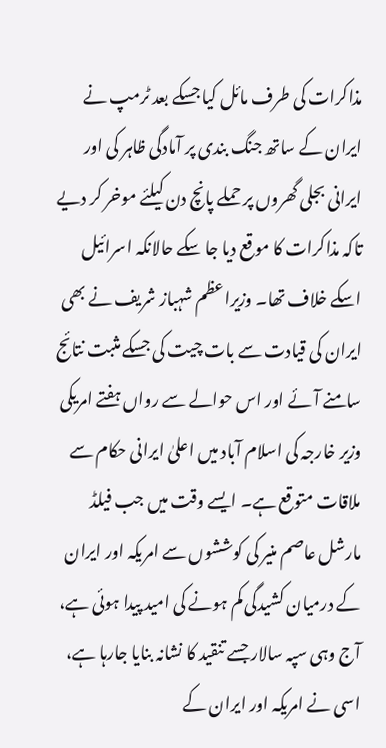مذاکرات کی طرف مائل کیا جسکے بعد ٹرمپ نے ایران کے ساتھ جنگ بندی پر آمادگی ظاہر کی اور ایرانی بجلی گھروں پر حملے پانچ دن کیلئے موخر کر دیے تاکہ مذاکرات کا موقع دیا جا سکے حالانکہ اسرائیل اسکے خلاف تھا۔ وزیراعظم شہباز شریف نے بھی ایران کی قیادت سے بات چیت کی جسکے مثبت نتائج سامنے آئے اور اس حوالے سے رواں ہفتے امریکی وزیر خارجہ کی اسلام آباد میں اعلیٰ ایرانی حکام سے ملاقات متوقع ہے۔ ایسے وقت میں جب فیلڈ مارشل عاصم منیر کی کوششوں سے امریکہ اور ایران کے درمیان کشیدگی کم ہونے کی امید پیدا ہوئی ہے، آج وہی سپہ سالار جسے تنقید کا نشانہ بنایا جارہا ہے، اسی نے امریکہ اور ایران کے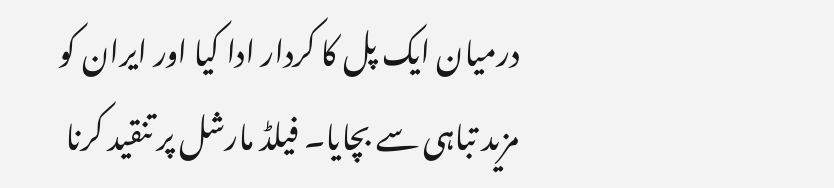درمیان ایک پل کا کردار ادا کیا اور ایران کو مزید تباہی سے بچایا۔ فیلڈ مارشل پر تنقید کرنا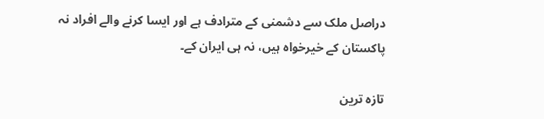دراصل ملک سے دشمنی کے مترادف ہے اور ایسا کرنے والے افراد نہ پاکستان کے خیرخواہ ہیں، نہ ہی ایران کے۔

تازہ ترین